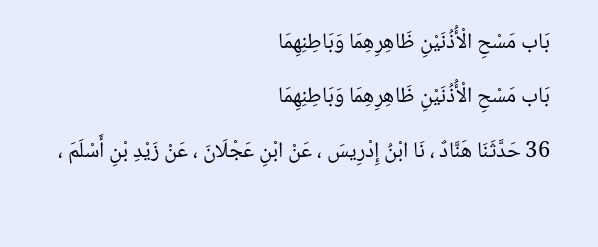بَاب مَسْحِ الْأُذُنَيْنِ ظَاهِرِهِمَا وَبَاطِنِهِمَا
بَاب مَسْحِ الْأُذُنَيْنِ ظَاهِرِهِمَا وَبَاطِنِهِمَا
36 حَدَّثَنَا هَنَّادٌ ، نَا ابْنُ إِدْرِيسَ ، عَنْ ابْنِ عَجْلَانَ ، عَنْ زَيْدِ بْنِ أَسْلَمَ ،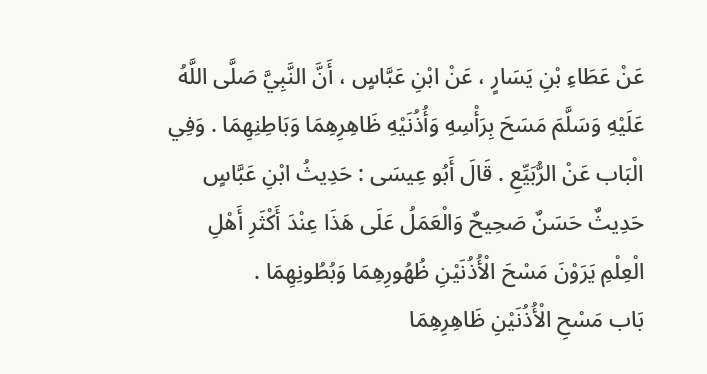عَنْ عَطَاءِ بْنِ يَسَارٍ ، عَنْ ابْنِ عَبَّاسٍ ، أَنَّ النَّبِيَّ صَلَّى اللَّهُ عَلَيْهِ وَسَلَّمَ مَسَحَ بِرَأْسِهِ وَأُذُنَيْهِ ظَاهِرِهِمَا وَبَاطِنِهِمَا . وَفِي الْبَاب عَنْ الرُّبَيِّعِ . قَالَ أَبُو عِيسَى : حَدِيثُ ابْنِ عَبَّاسٍ حَدِيثٌ حَسَنٌ صَحِيحٌ وَالْعَمَلُ عَلَى هَذَا عِنْدَ أَكْثَرِ أَهْلِ الْعِلْمِ يَرَوْنَ مَسْحَ الْأُذُنَيْنِ ظُهُورِهِمَا وَبُطُونِهِمَا .
بَاب مَسْحِ الْأُذُنَيْنِ ظَاهِرِهِمَا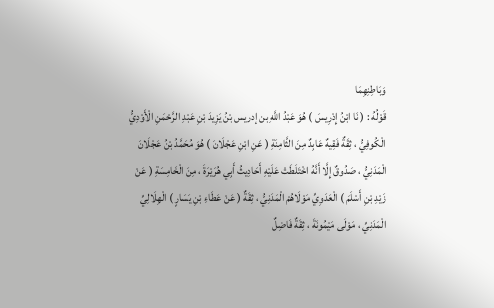وَبَاطِنِهِمَا
قَوْلُهُ : ( نَا ابْنُ إِدْرِيسَ ) هُوَ عَبْدُ اللَّهِ بن إدريس بْنُ يَزِيدَ بْنِ عَبْدِ الرَّحْمَنِ الْأَوْدِيُّ الْكُوفِيُّ ، ثِقَةٌ فَقِيهٌ عَابِدٌ مِنَ الثَّامِنَةِ ( عَنِ ابْنِ عَجْلَانَ ) هُوَ مُحَمَّدُ بْنُ عَجْلَانَ الْمَدَنِيُّ ، صَدُوقٌ إِلَّا أَنَّهُ اخْتَلَطَتْ عَلَيْهِ أَحَادِيثُ أَبِي هُرَيْرَةَ ، مِنَ الْخَامِسَةِ ( عَنْ زَيْدِ بْنِ أَسْلَمَ ) الْعَدَوِيِّ مَوْلَاهُمْ الْمَدَنِيُّ ، ثِقَةٌ ( عَنْ عَطَاءِ بْنِ يَسَارٍ ) الْهِلَالِيِّ الْمَدَنِيِّ ، مَوْلَى مَيْمُونَةَ ، ثِقَةٌ فَاضِلٌ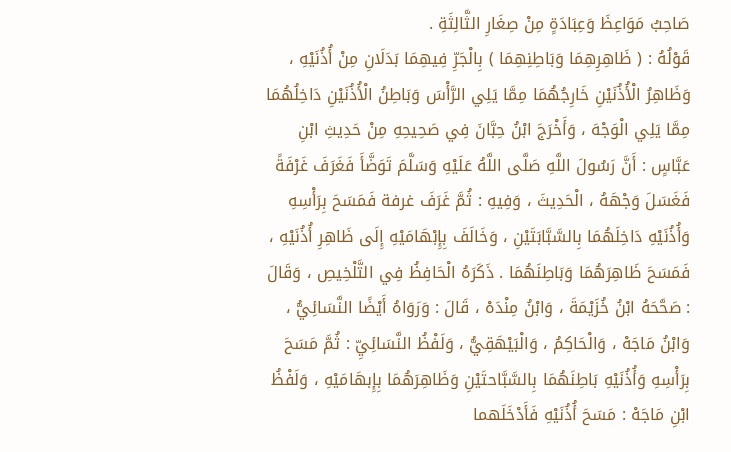صَاحِبُ مَوَاعِظَ وَعِبَادَةٍ مِنْ صِغَارِ الثَّالِثَةِ .
قَوْلُهُ : ( ظَاهِرِهِمَا وَبَاطِنِهِمَا ) بِالْجَرِّ فِيهِمَا بَدَلَانِ مِنْ أُذُنَيْهِ ، وَظَاهِرُ الْأُذُنَيْنِ خَارِجُهُمَا مِمَّا يَلِي الرَّأْسَ وَبَاطِنُ الْأُذُنَيْنِ دَاخِلُهُمَا مِمَّا يَلِي الْوَجْهَ ، وَأَخْرَجَ ابْنُ حِبَّانَ فِي صَحِيحِهِ مِنْ حَدِيثِ ابْنِ عَبَّاسٍ : أَنَّ رَسُولَ اللَّهِ صَلَّى اللَّهُ عَلَيْهِ وَسَلَّمَ تَوَضَّأَ فَغَرَفَ غَرْفَةً فَغَسَلَ وَجْهَهُ ، الْحَدِيثَ ، وَفِيهِ : ثُمَّ غَرَفَ غرفة فَمَسَحَ بِرَأْسِهِ وَأُذُنَيْهِ دَاخِلَهُمَا بِالسَّبَّابَتَيْنِ ، وَخَالَفَ بِإِبْهَامَيْهِ إِلَى ظَاهِرِ أُذُنَيْهِ ، فَمَسَحَ ظَاهِرَهُمَا وَبَاطِنَهُمَا . ذَكَرَهُ الْحَافِظُ فِي التَّلْخِيصِ ، وَقَالَ : صَحَّحَهُ ابْنُ خُزَيْمَةَ ، وَابْنُ مِنْدَهْ ، قَالَ : وَرَوَاهُ أَيْضًا النَّسَائِيُّ ، وَابْنُ مَاجَهْ ، وَالْحَاكِمُ ، وَالْبَيْهَقِيُّ ، وَلَفْظُ النَّسَائِيِّ : ثُمَّ مَسَحَ بِرَأْسِهِ وَأُذُنَيْهِ بَاطِنَهُمَا بِالسَّبَّاحتَيْنِ وَظَاهِرَهُمَا بِإِبهَامَيْهِ ، وَلَفْظُ ابْنِ مَاجَهْ : مَسَحَ أُذُنَيْهِ فَأَدْخَلَهما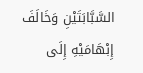السَّبَّابَتَيْنِ وَخَالَفَ إِبْهَامَيْهِ إِلَى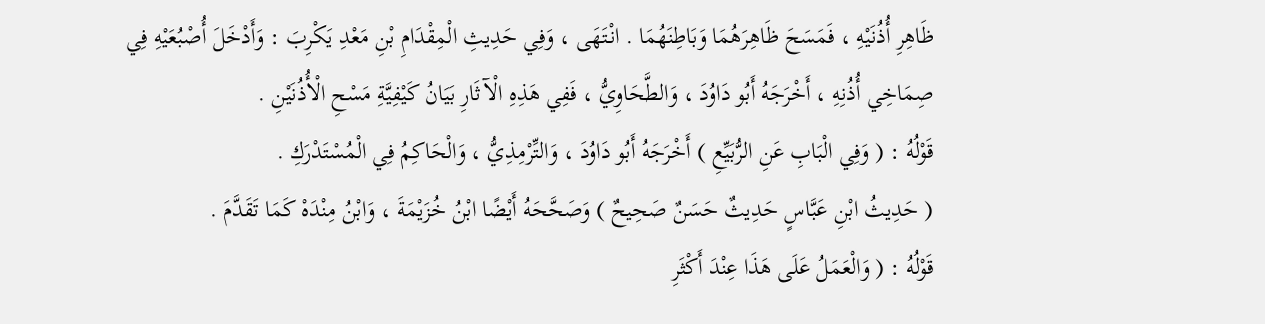ظَاهِرِ أُذُنَيْهِ ، فَمَسَحَ ظَاهِرَهُمَا وَبَاطِنَهُمَا . انْتَهَى ، وَفِي حَدِيثِ الْمِقْدَامِ بْنِ مَعْدِ يَكْرِبَ : وَأَدْخَلَ أُصْبُعَيْهِ فِي صِمَاخِي أُذُنِهِ ، أَخْرَجَهُ أَبُو دَاوُدَ ، وَالطَّحَاوِيُّ ، فَفِي هَذِهِ الْآثَارِ بَيَانُ كَيْفِيَّةِ مَسْحِ الْأُذُنَيْنِ .
قَوْلُهُ : ( وَفِي الْبَابِ عَنِ الرُّبَيِّعِ ) أَخْرَجَهُ أَبُو دَاوُدَ ، وَالتِّرْمِذِيُّ ، وَالْحَاكِمُ فِي الْمُسْتَدْرَكِ .
( حَدِيثُ ابْنِ عَبَّاسٍ حَدِيثٌ حَسَنٌ صَحِيحٌ ) وَصَحَّحَهُ أَيْضًا ابْنُ خُزَيْمَةَ ، وَابْنُ مِنْدَهْ كَمَا تَقَدَّمَ .
قَوْلُهُ : ( وَالْعَمَلُ عَلَى هَذَا عِنْدَ أَكْثَرِ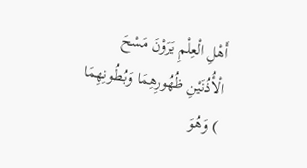أَهْلِ الْعِلْمِ يَرَوْنَ مَسْحَ الْأُذُنَيْنِ ظُهُورِهِمَا وَبُطُونِهِمَا ) وَهُوَ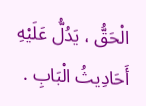الْحَقُّ ، يَدُلُّ عَلَيْهِ أَحَادِيثُ الْبَابِ .